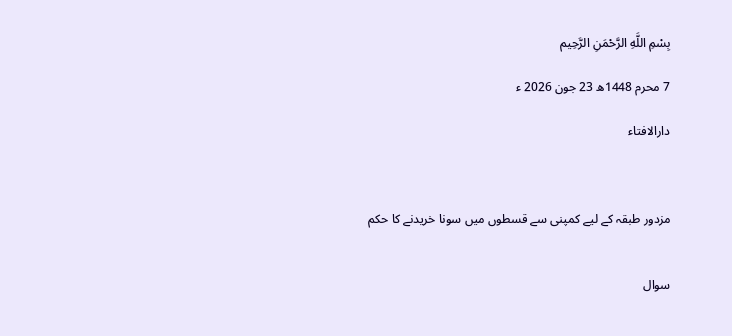بِسْمِ اللَّهِ الرَّحْمَنِ الرَّحِيم

7 محرم 1448ھ 23 جون 2026 ء

دارالافتاء



مزدور طبقہ کے لیے کمپنی سے قسطوں میں سونا خریدنے کا حکم


سوال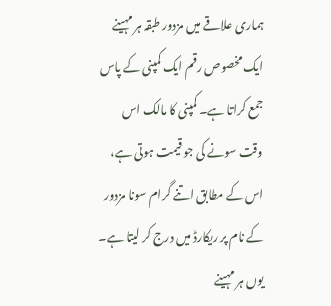ہماری علاقے میں مزدور طبقہ ہر مہینے ایک مخصوص رقم ایک کمپنی کے پاس جمع کراتا ہے۔ کمپنی کا مالک اس وقت سونے کی جو قیمت ہوتی ہے، اس کے مطابق اتنے گرام سونا مزدور کے نام پر ریکارڈ میں درج کر لیتا ہے۔ یوں ہر مہینے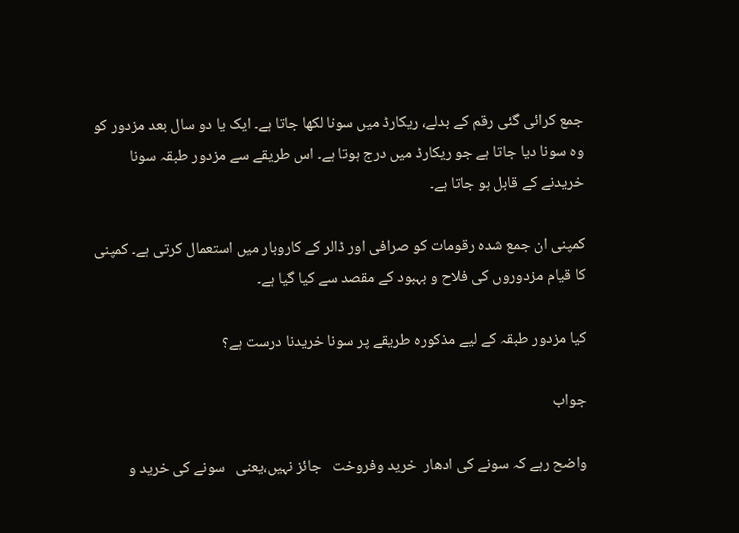جمع کرائی گئی رقم کے بدلے، ریکارڈ میں سونا لکھا جاتا ہے۔ ایک یا دو سال بعد مزدور کو وہ سونا دیا جاتا ہے جو ریکارڈ میں درج ہوتا ہے۔ اس طریقے سے مزدور طبقہ سونا خریدنے کے قابل ہو جاتا ہے۔

کمپنی ان جمع شدہ رقومات کو صرافی اور ڈالر کے کاروبار میں استعمال کرتی ہے۔ کمپنی کا قیام مزدوروں کی فلاح و بہبود کے مقصد سے کیا گیا ہے۔

کیا مزدور طبقہ کے لیے مذکورہ طریقے پر سونا خریدنا درست ہے؟

جواب

واضح رہے کہ سونے کی ادھار  خرید وفروخت   جائز نہیں،یعنی   سونے کی خرید و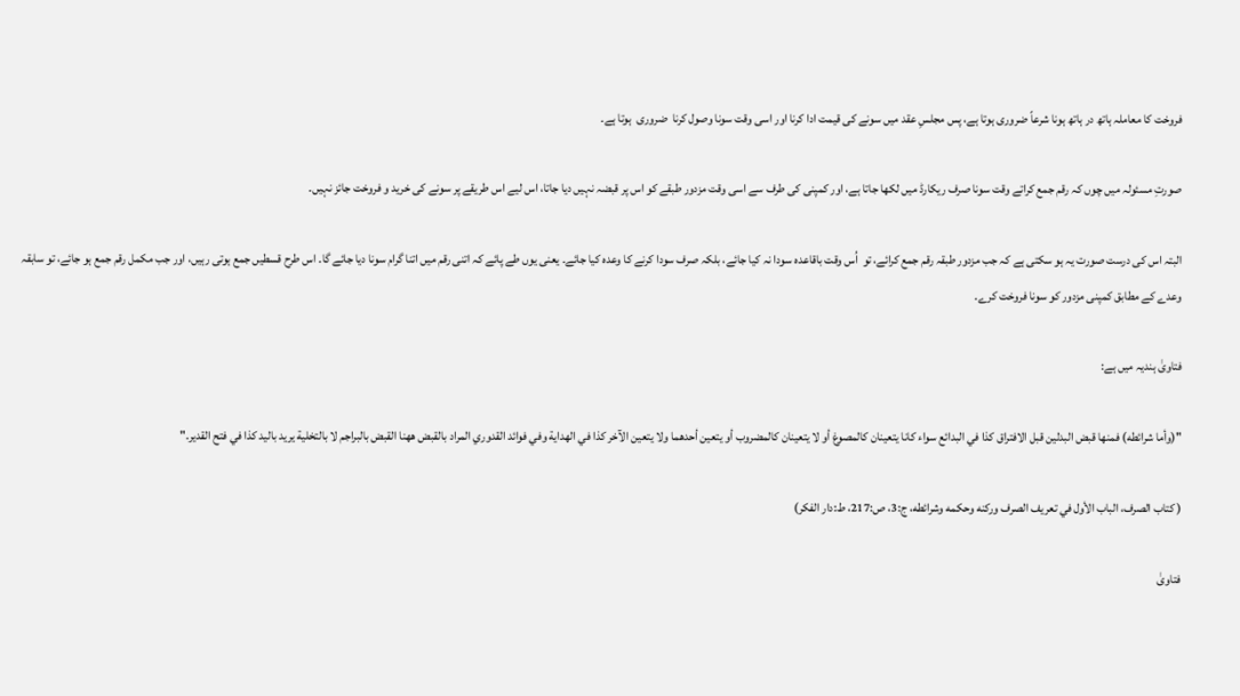فروخت کا معاملہ ہاتھ در ہاتھ ہونا شرعاً ضروری ہوتا ہے، پس مجلسِ عقد میں سونے کی قیمت ادا کرنا اور اسی وقت سونا وصول کرنا  ضروری  ہوتا ہے۔

صورتِ مسئولہ میں چوں کہ رقم جمع کراتے وقت سونا صرف ریکارڈ میں لکھا جاتا ہے، اور کمپنی کی طرف سے اسی وقت مزدور طبقے کو اس پر قبضہ نہیں دیا جاتا، اس لیے اس طریقے پر سونے کی خرید و فروخت جائز نہیں۔

البتہ اس کی درست صورت یہ ہو سکتی ہے کہ جب مزدور طبقہ رقم جمع کرائے، تو  اُس وقت باقاعدہ سودا نہ کیا جائے، بلکہ صرف سودا کرنے کا وعدہ کیا جائے۔ یعنی یوں طے پائے کہ اتنی رقم میں اتنا گرام سونا دیا جائے گا۔ اس طرح قسطیں جمع ہوتی رہیں، اور جب مکمل رقم جمع ہو جائے، تو سابقہ وعدے کے مطابق کمپنی مزدور کو سونا فروخت کرے۔

فتاویٰ ہندیہ میں ہے:

"(وأما شرائطه) فمنها قبض البدلين قبل الافتراق كذا في البدائع سواء كانا يتعينان كالمصوغ أو لا يتعينان كالمضروب أو يتعين أحدهما ولا يتعين الآخر كذا في الهداية وفي فوائد القدوري المراد بالقبض ههنا القبض بالبراجم لا بالتخلية يريد باليد كذا في فتح القدير."

( کتاب الصرف، الباب الأول في تعريف الصرف وركنه وحكمه وشرائطه، ج:3، ص:217، ط:دار الفکر)

فتاویٰ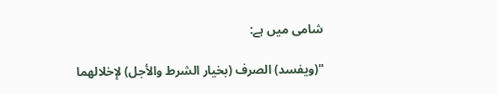شامی میں ہے:

"(ويفسد) الصرف (بخيار الشرط والأجل) لإخلالهما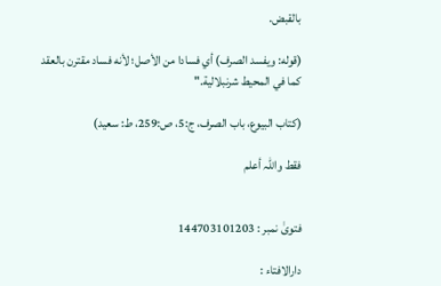بالقبض.

(قوله: ويفسد الصرف) أي فسادا من الأصل؛ لأنه فساد مقترن بالعقد كما في المحيط شرنبلالية."

(کتاب البیوع، باب الصرف، ج:5، ص:259، ط: سعید)

فقط واللہ أعلم


فتویٰ نمبر : 144703101203

دارالافتاء :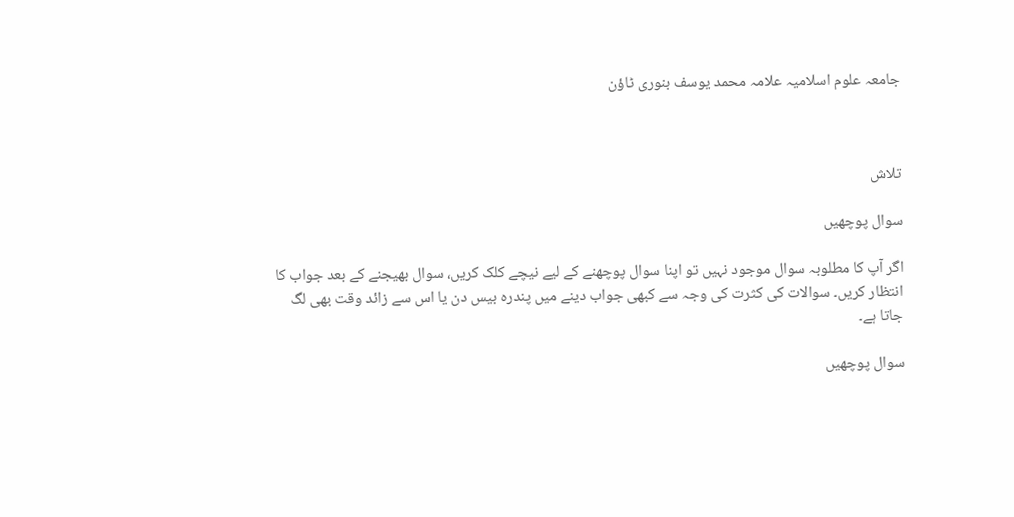جامعہ علوم اسلامیہ علامہ محمد یوسف بنوری ٹاؤن



تلاش

سوال پوچھیں

اگر آپ کا مطلوبہ سوال موجود نہیں تو اپنا سوال پوچھنے کے لیے نیچے کلک کریں، سوال بھیجنے کے بعد جواب کا انتظار کریں۔ سوالات کی کثرت کی وجہ سے کبھی جواب دینے میں پندرہ بیس دن یا اس سے زائد وقت بھی لگ جاتا ہے۔

سوال پوچھیں